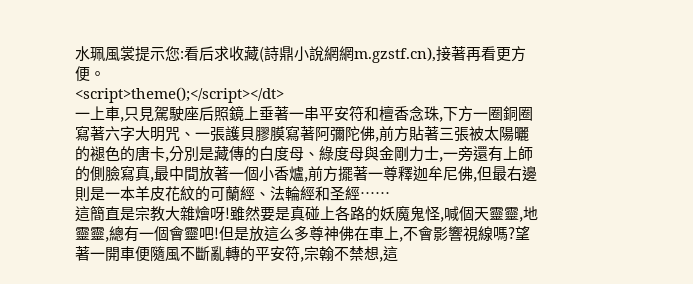水珮風裳提示您:看后求收藏(詩鼎小說網網m.gzstf.cn),接著再看更方便。
<script>theme();</script></dt>
一上車,只見駕駛座后照鏡上垂著一串平安符和檀香念珠,下方一圈銅圈寫著六字大明咒、一張護貝膠膜寫著阿彌陀佛,前方貼著三張被太陽曬的褪色的唐卡,分別是藏傳的白度母、綠度母與金剛力士,一旁還有上師的側臉寫真,最中間放著一個小香爐,前方擺著一尊釋迦牟尼佛,但最右邊則是一本羊皮花紋的可蘭經、法輪經和圣經……
這簡直是宗教大雜燴呀!雖然要是真碰上各路的妖魔鬼怪,喊個天靈靈,地靈靈,總有一個會靈吧!但是放這么多尊神佛在車上,不會影響視線嗎?望著一開車便隨風不斷亂轉的平安符,宗翰不禁想,這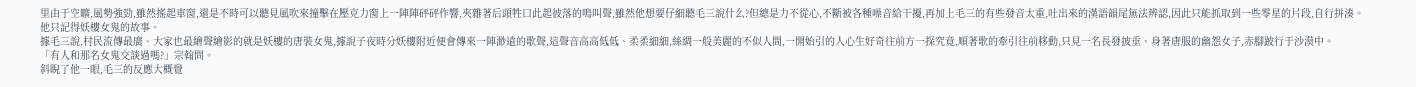里由于空曠,風勢強勁,雖然搖起車窗,還是不時可以聽見風吹來撞擊在壓克力窗上一陣陣砰砰作響,夾雜著后頭牲口此起彼落的鳴叫聲,雖然他想要仔細聽毛三說什么?但總是力不從心,不斷被各種噪音給干擾,再加上毛三的有些發音太重,吐出來的漢語韻尾無法辨認,因此只能抓取到一些零星的片段,自行拼湊。
他只記得妖樓女鬼的故事。
據毛三說,村民流傳最廣、大家也最繪聲繪影的就是妖樓的唐裝女鬼,據說子夜時分妖樓附近便會傳來一陣渺遠的歌聲,這聲音高高低低、柔柔細細,絲綢一般美麗的不似人間,一開始引的人心生好奇往前方一探究竟,順著歌的牽引往前移動,只見一名長發披垂、身著唐服的幽怨女子,赤腳跛行于沙漠中。
「有人和那名女鬼交談過嗎?」宗翰問。
斜睨了他一眼,毛三的反應大概覺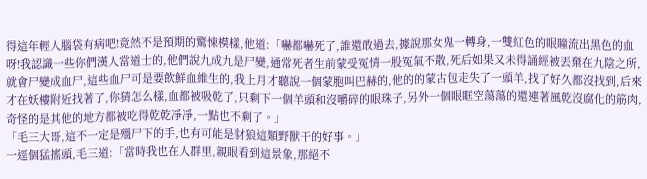得這年輕人腦袋有病吧!竟然不是預期的驚悚模樣,他道:「嚇都嚇死了,誰還敢過去,據說那女鬼一轉身,一雙紅色的眼瞳流出黑色的血呀!我認識一些你們漢人當道士的,他們說九成九是尸變,通常死者生前蒙受冤情一股冤氣不散,死后如果又未得誦經被丟棄在九陰之所,就會尸變成血尸,這些血尸可是要飲鮮血維生的,我上月才聽說一個蒙胞叫巴赫的,他的的蒙古包走失了一頭羊,找了好久都沒找到,后來才在妖樓附近找著了,你猜怎么樣,血都被吸乾了,只剩下一個羊頭和沒嚼碎的眼珠子,另外一個眼眶空蕩蕩的還連著風乾沒腐化的筋肉,奇怪的是其他的地方都被吃得乾乾凈凈,一點也不剩了。」
「毛三大哥,這不一定是殭尸下的手,也有可能是豺狼這類野獸干的好事。」
一逕個猛搖頭,毛三道:「當時我也在人群里,親眼看到這景象,那絕不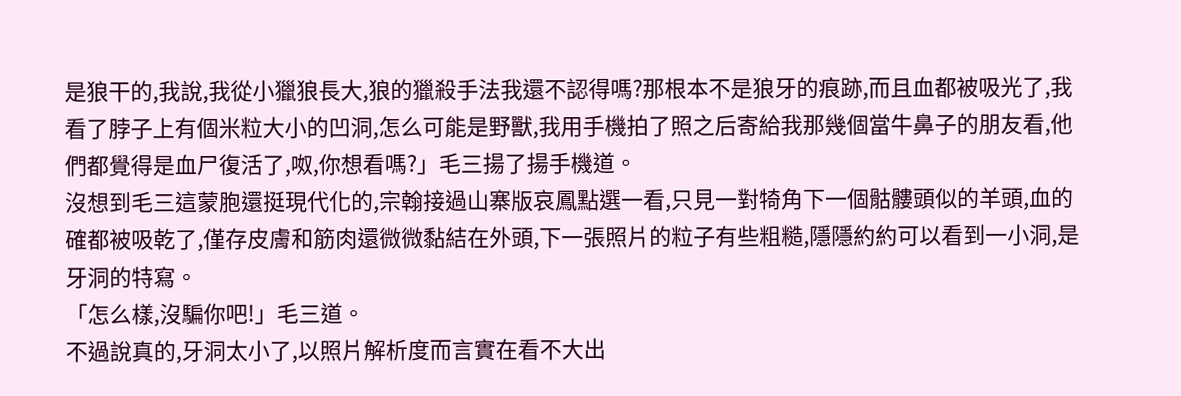是狼干的,我說,我從小獵狼長大,狼的獵殺手法我還不認得嗎?那根本不是狼牙的痕跡,而且血都被吸光了,我看了脖子上有個米粒大小的凹洞,怎么可能是野獸,我用手機拍了照之后寄給我那幾個當牛鼻子的朋友看,他們都覺得是血尸復活了,呶,你想看嗎?」毛三揚了揚手機道。
沒想到毛三這蒙胞還挺現代化的,宗翰接過山寨版哀鳳點選一看,只見一對犄角下一個骷髏頭似的羊頭,血的確都被吸乾了,僅存皮膚和筋肉還微微黏結在外頭,下一張照片的粒子有些粗糙,隱隱約約可以看到一小洞,是牙洞的特寫。
「怎么樣,沒騙你吧!」毛三道。
不過說真的,牙洞太小了,以照片解析度而言實在看不大出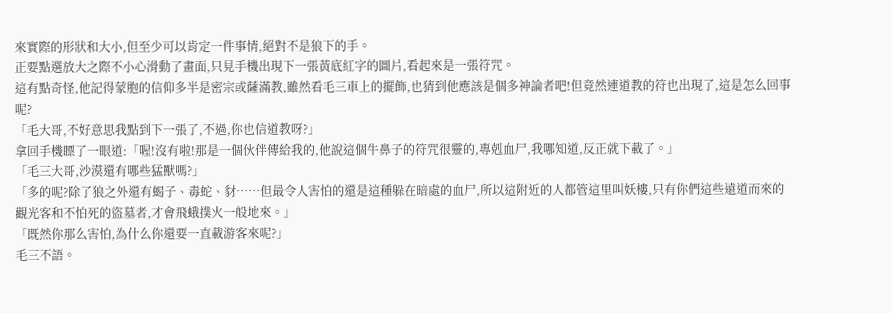來實際的形狀和大小,但至少可以肯定一件事情,絕對不是狼下的手。
正要點選放大之際不小心滑動了畫面,只見手機出現下一張黃底紅字的圖片,看起來是一張符咒。
這有點奇怪,他記得蒙胞的信仰多半是密宗或薩滿教,雖然看毛三車上的擺飾,也猜到他應該是個多神論者吧!但竟然連道教的符也出現了,這是怎么回事呢?
「毛大哥,不好意思我點到下一張了,不過,你也信道教呀?」
拿回手機瞟了一眼道:「喔!沒有啦!那是一個伙伴傳給我的,他說這個牛鼻子的符咒很靈的,專剋血尸,我哪知道,反正就下載了。」
「毛三大哥,沙漠還有哪些猛獸嗎?」
「多的呢?除了狼之外還有蝎子、毒蛇、豺……但最令人害怕的還是這種躲在暗處的血尸,所以這附近的人都管這里叫妖樓,只有你們這些遠道而來的觀光客和不怕死的盜墓者,才會飛蛾撲火一般地來。」
「既然你那么害怕,為什么你還要一直載游客來呢?」
毛三不語。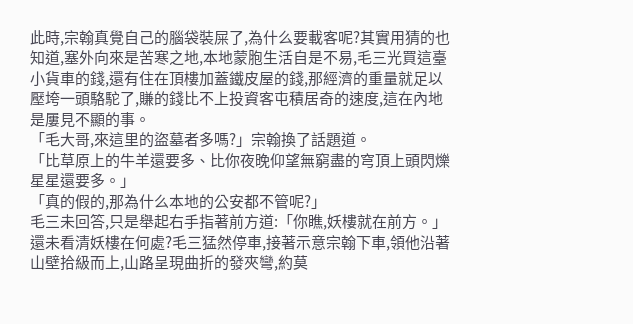此時,宗翰真覺自己的腦袋裝屎了,為什么要載客呢?其實用猜的也知道,塞外向來是苦寒之地,本地蒙胞生活自是不易,毛三光買這臺小貨車的錢,還有住在頂樓加蓋鐵皮屋的錢,那經濟的重量就足以壓垮一頭駱駝了,賺的錢比不上投資客屯積居奇的速度,這在內地是屢見不顯的事。
「毛大哥,來這里的盜墓者多嗎?」宗翰換了話題道。
「比草原上的牛羊還要多、比你夜晚仰望無窮盡的穹頂上頭閃爍星星還要多。」
「真的假的,那為什么本地的公安都不管呢?」
毛三未回答,只是舉起右手指著前方道:「你瞧,妖樓就在前方。」
還未看清妖樓在何處?毛三猛然停車,接著示意宗翰下車,領他沿著山壁拾級而上,山路呈現曲折的發夾彎,約莫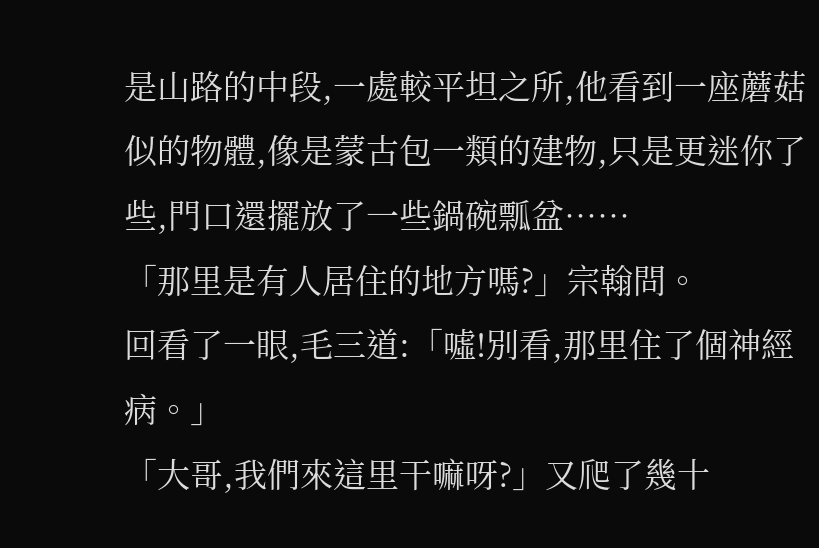是山路的中段,一處較平坦之所,他看到一座蘑菇似的物體,像是蒙古包一類的建物,只是更迷你了些,門口還擺放了一些鍋碗瓢盆……
「那里是有人居住的地方嗎?」宗翰問。
回看了一眼,毛三道:「噓!別看,那里住了個神經病。」
「大哥,我們來這里干嘛呀?」又爬了幾十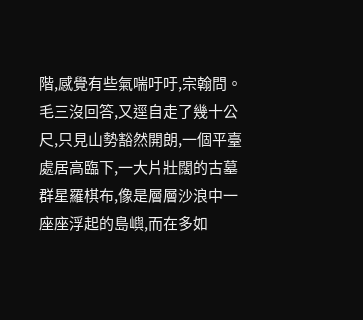階,感覺有些氣喘吁吁,宗翰問。
毛三沒回答,又逕自走了幾十公尺,只見山勢豁然開朗,一個平臺處居高臨下,一大片壯闊的古墓群星羅棋布,像是層層沙浪中一座座浮起的島嶼,而在多如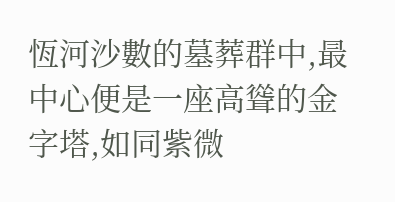恆河沙數的墓葬群中,最中心便是一座高聳的金字塔,如同紫微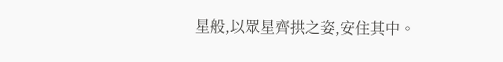星般,以眾星齊拱之姿,安住其中。